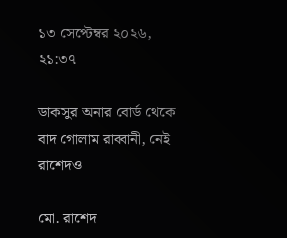১৩ সেপ্টেম্বর ২০২৬, ২১:৩৭

ডাকসুর অনার বোর্ড থেকে বাদ গোলাম রাব্বানী, নেই রাশেদও

মো. রাশেদ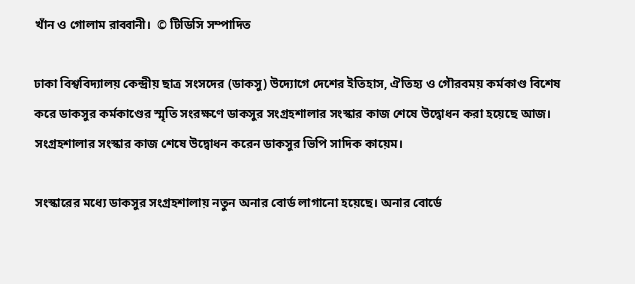খাঁন ও গোলাম রাব্বানী।  © টিডিসি সম্পাদিত

ঢাকা বিশ্ববিদ্যালয় কেন্দ্রীয় ছাত্র সংসদের (ডাকসু) উদ্যোগে দেশের ইতিহাস, ঐতিহ্য ও গৌরবময় কর্মকাণ্ড বিশেষ করে ডাকসুর কর্মকাণ্ডের স্মৃতি সংরক্ষণে ডাকসুর সংগ্রহশালার সংস্কার কাজ শেষে উদ্বোধন করা হয়েছে আজ। সংগ্রহশালার সংস্কার কাজ শেষে উদ্বোধন করেন ডাকসুর ভিপি সাদিক কায়েম।

সংস্কারের মধ্যে ডাকসুর সংগ্রহশালায় নতুন অনার বোর্ড লাগানো হয়েছে। অনার বোর্ডে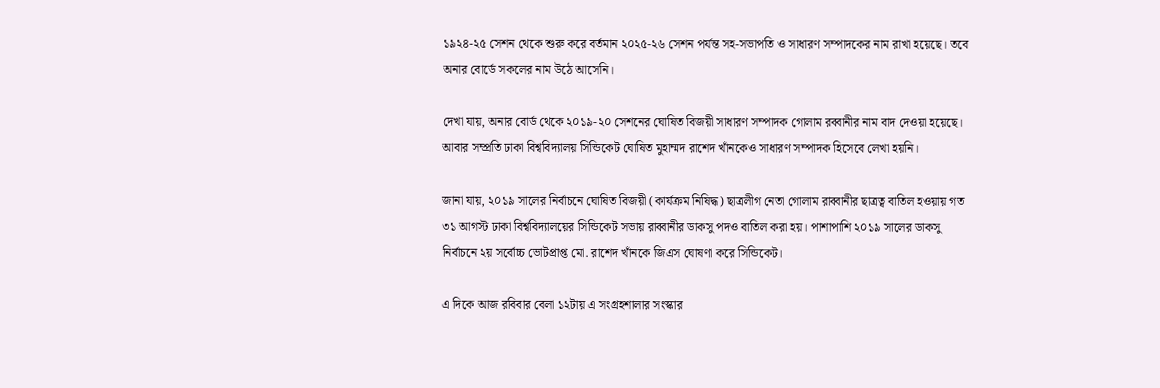১৯২৪-২৫ সেশন থেকে শুরু করে বর্তমান ২০২৫-২৬ সেশন পর্যন্ত সহ-সভাপতি ও সাধারণ সম্পাদকের নাম রাখা হয়েছে। তবে অনার বোর্ডে সকলের নাম উঠে আসেনি।

দেখা যায়, অনার বোর্ড থেকে ২০১৯-২০ সেশনের ঘোষিত বিজয়ী সাধারণ সম্পাদক গোলাম রব্বানীর নাম বাদ দেওয়া হয়েছে। আবার সম্প্রতি ঢাকা বিশ্ববিদ্যালয় সিন্ডিকেট ঘোষিত মুহাম্মদ রাশেদ খাঁনকেও সাধারণ সম্পাদক হিসেবে লেখা হয়নি।

জানা যায়, ২০১৯ সালের নির্বাচনে ঘোষিত বিজয়ী (কার্যক্রম নিষিদ্ধ) ছাত্রলীগ নেতা গোলাম রাব্বানীর ছাত্রত্ব বাতিল হওয়ায় গত ৩১ আগস্ট ঢাকা বিশ্ববিদ্যালয়ের সিন্ডিকেট সভায় রাব্বানীর ডাকসু পদও বাতিল করা হয়। পাশাপাশি ২০১৯ সালের ডাকসু নির্বাচনে ২য় সর্বোচ্চ ভোটপ্রাপ্ত মো. রাশেদ খাঁনকে জিএস ঘোষণা করে সিন্ডিকেট।

এ দিকে আজ রবিবার বেলা ১২টায় এ সংগ্রহশালার সংস্কার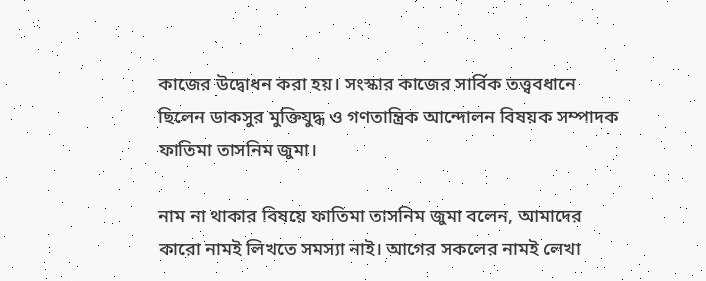কাজের উদ্বোধন করা হয়। সংস্কার কাজের সার্বিক তত্ত্ববধানে ছিলেন ডাকসুর মুক্তিযুদ্ধ ও গণতান্ত্রিক আন্দোলন বিষয়ক সম্পাদক ফাতিমা তাসনিম জুমা।

নাম না থাকার বিষয়ে ফাতিমা তাসনিম জুমা বলেন, আমাদের কারো নামই লিখতে সমস্যা নাই। আগের সকলের নামই লেখা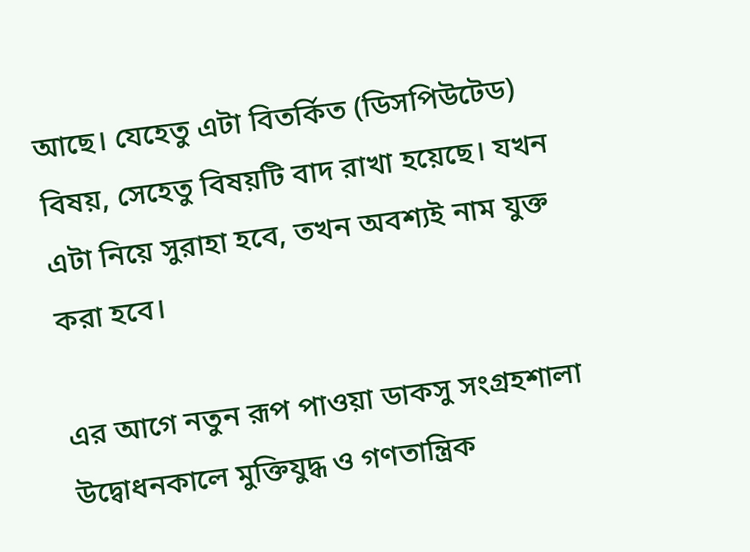আছে। যেহেতু এটা বিতর্কিত (ডিসপিউটেড) বিষয়, সেহেতু বিষয়টি বাদ রাখা হয়েছে। যখন এটা নিয়ে সুরাহা হবে, তখন অবশ্যই নাম যুক্ত করা হবে।

এর আগে নতুন রূপ পাওয়া ডাকসু সংগ্রহশালা উদ্বোধনকালে মুক্তিযুদ্ধ ও গণতান্ত্রিক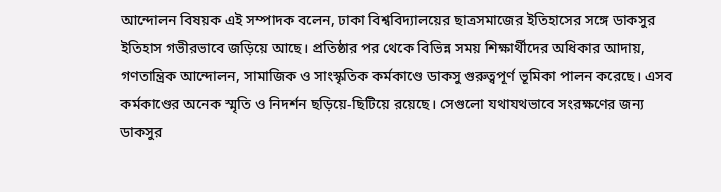আন্দোলন বিষয়ক এই সম্পাদক বলেন, ঢাকা বিশ্ববিদ্যালয়ের ছাত্রসমাজের ইতিহাসের সঙ্গে ডাকসুর ইতিহাস গভীরভাবে জড়িয়ে আছে। প্রতিষ্ঠার পর থেকে বিভিন্ন সময় শিক্ষার্থীদের অধিকার আদায়, গণতান্ত্রিক আন্দোলন, সামাজিক ও সাংস্কৃতিক কর্মকাণ্ডে ডাকসু গুরুত্বপূর্ণ ভূমিকা পালন করেছে। এসব কর্মকাণ্ডের অনেক স্মৃতি ও নিদর্শন ছড়িয়ে-ছিটিয়ে রয়েছে। সেগুলো যথাযথভাবে সংরক্ষণের জন্য ডাকসুর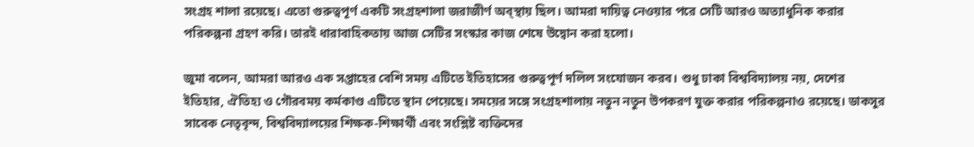সংগ্রহ শালা রয়েছে। এতো গুরুত্বপূর্ণ একটি সংগ্রহশালা জরাজীর্ণ অব্স্থায় ছিল। আমরা দায়িত্ব নেওয়ার পরে সেটি আরও অত্যাধুনিক করার পরিকল্পনা গ্রহণ করি। তারই ধারাবাহিকতায় আজ সেটির সংস্কার কাজ শেষে উদ্বোন করা হলো।

জুমা বলেন, আমরা আরও এক সপ্তাহের বেশি সময় এটিতে ইতিহাসের গুরুত্বপূর্ণ দলিল সংযোজন করব। শুধু ঢাকা বিশ্ববিদ্যালয় নয়, দেশের ইতিহার, ঐতিহ্য ও গৌরবময় কর্মকাণ্ড এটিতে স্থান পেয়েছে। সময়ের সঙ্গে সংগ্রহশালায় নতুন নতুন উপকরণ যুক্ত করার পরিকল্পনাও রয়েছে। ডাকসুর সাবেক নেতৃবৃন্দ, বিশ্ববিদ্যালয়ের শিক্ষক-শিক্ষার্থী এবং সংশ্লিষ্ট ব্যক্তিদের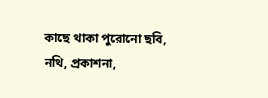কাছে থাকা পুরোনো ছবি, নথি, প্রকাশনা,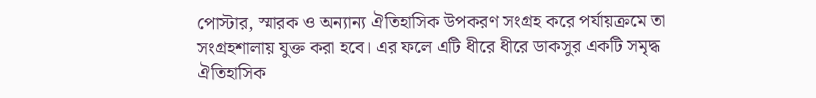পোস্টার, স্মারক ও অন্যান্য ঐতিহাসিক উপকরণ সংগ্রহ করে পর্যায়ক্রমে তা সংগ্রহশালায় যুক্ত করা হবে। এর ফলে এটি ধীরে ধীরে ডাকসুর একটি সমৃদ্ধ ঐতিহাসিক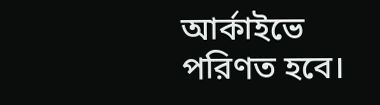আর্কাইভে পরিণত হবে।